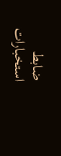ضابط استخبارات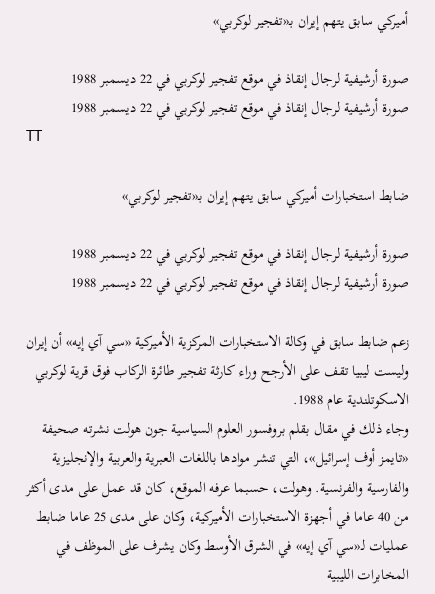أميركي سابق يتهم إيران بـ«تفجير لوكربي»

صورة أرشيفية لرجال إنقاذ في موقع تفجير لوكربي في 22 ديسمبر 1988
صورة أرشيفية لرجال إنقاذ في موقع تفجير لوكربي في 22 ديسمبر 1988
TT

ضابط استخبارات أميركي سابق يتهم إيران بـ«تفجير لوكربي»

صورة أرشيفية لرجال إنقاذ في موقع تفجير لوكربي في 22 ديسمبر 1988
صورة أرشيفية لرجال إنقاذ في موقع تفجير لوكربي في 22 ديسمبر 1988

زعم ضابط سابق في وكالة الاستخبارات المركزية الأميركية «سي آي إيه» أن إيران وليست ليبيا تقف على الأرجح وراء كارثة تفجير طائرة الركاب فوق قرية لوكربي الاسكوتلندية عام 1988.
وجاء ذلك في مقال بقلم بروفسور العلوم السياسية جون هولت نشرته صحيفة «تايمز أوف إسرائيل»، التي تنشر موادها باللغات العبرية والعربية والإنجليزية والفارسية والفرنسية. وهولت، حسبما عرفه الموقع، كان قد عمل على مدى أكثر من 40 عاما في أجهزة الاستخبارات الأميركية، وكان على مدى 25 عاما ضابط عمليات لـ«سي آي إيه» في الشرق الأوسط وكان يشرف على الموظف في المخابرات الليبية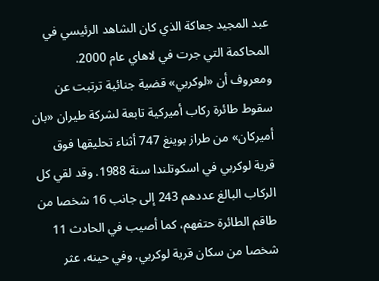عبد المجيد جعاكة الذي كان الشاهد الرئيسي في المحاكمة التي جرت في لاهاي عام 2000.
ومعروف أن «لوكربي» قضية جنائية ترتبت عن سقوط طائرة ركاب أميركية تابعة لشركة طيران «بان أميركان» من طراز بوينغ 747 أثناء تحليقها فوق قرية لوكربي في اسكوتلندا سنة 1988. وقد لقي كل الركاب البالغ عددهم 243 إلى جانب 16 شخصا من طاقم الطائرة حتفهم، كما أصيب في الحادث 11 شخصا من سكان قرية لوكربي. وفي حينه، عثر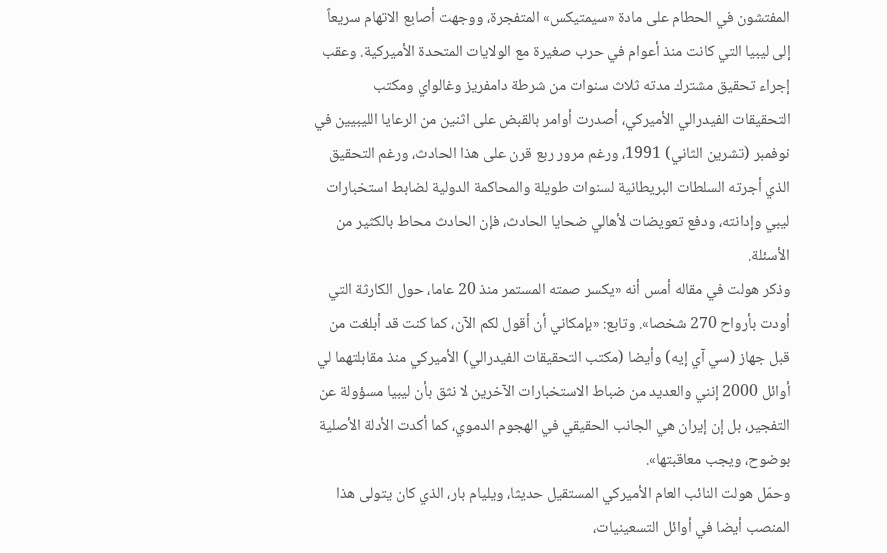المفتشون في الحطام على مادة «سيمتيكس» المتفجرة، ووجهت أصابع الاتهام سريعاً إلى ليبيا التي كانت منذ أعوام في حرب صغيرة مع الولايات المتحدة الأميركية. وعقب إجراء تحقيق مشترك مدته ثلاث سنوات من شرطة دامفريز وغالواي و‌مكتب التحقيقات الفيدرالي الأميركي، أصدرت أوامر بالقبض على اثنين من الرعايا الليبيين في نوفمبر (تشرين الثاني) 1991، ورغم مرور ربع قرن على هذا الحادث، ورغم التحقيق الذي أجرته السلطات البريطانية لسنوات طويلة والمحاكمة الدولية لضابط استخبارات ليبي وإدانته، ودفع تعويضات لأهالي ضحايا الحادث، فإن الحادث محاط بالكثير من الأسئلة.
وذكر هولت في مقاله أمس أنه «يكسر صمته المستمر منذ 20 عاما، حول الكارثة التي أودت بأرواح 270 شخصا». وتابع: «بإمكاني أن أقول لكم الآن، كما كنت قد أبلغت من قبل جهاز (سي آي إيه) وأيضا (مكتب التحقيقات الفيدرالي) الأميركي منذ مقابلتهما لي أوائل 2000 إنني والعديد من ضباط الاستخبارات الآخرين لا نثق بأن ليبيا مسؤولة عن التفجير، بل إن إيران هي الجانب الحقيقي في الهجوم الدموي، كما أكدت الأدلة الأصلية بوضوح، ويجب معاقبتها».
وحمّل هولت النائب العام الأميركي المستقيل حديثا، ويليام بار، الذي كان يتولى هذا المنصب أيضا في أوائل التسعينيات،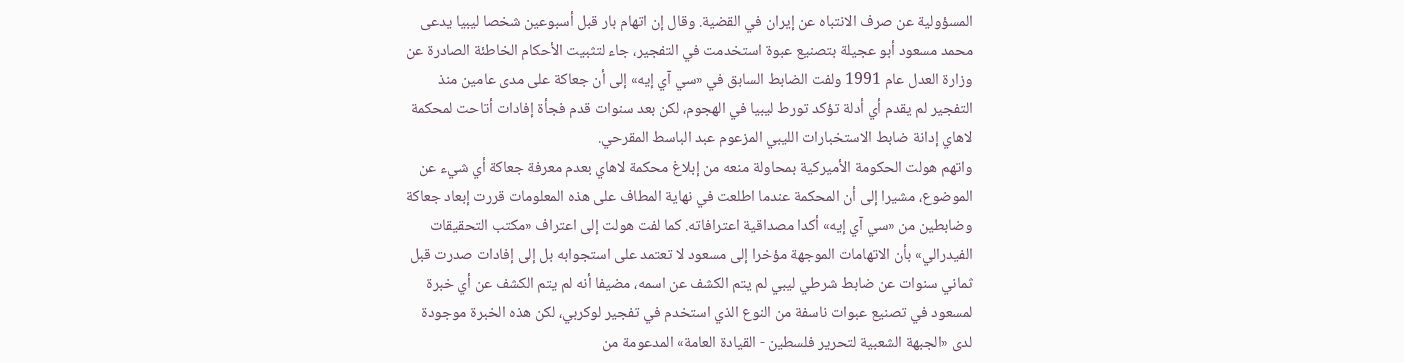المسؤولية عن صرف الانتباه عن إيران في القضية. وقال إن اتهام بار قبل أسبوعين شخصا ليبيا يدعى محمد مسعود أبو عجيلة بتصنيع عبوة استخدمت في التفجير، جاء لتثبيت الأحكام الخاطئة الصادرة عن وزارة العدل عام 1991 ولفت الضابط السابق في «سي آي إيه» إلى أن جعاكة على مدى عامين منذ التفجير لم يقدم أي أدلة تؤكد تورط ليبيا في الهجوم، لكن بعد سنوات قدم فجأة إفادات أتاحت لمحكمة لاهاي إدانة ضابط الاستخبارات الليبي المزعوم عبد الباسط المقرحي.
واتهم هولت الحكومة الأميركية بمحاولة منعه من إبلاغ محكمة لاهاي بعدم معرفة جعاكة أي شيء عن الموضوع، مشيرا إلى أن المحكمة عندما اطلعت في نهاية المطاف على هذه المعلومات قررت إبعاد جعاكة وضابطين من «سي آي إيه» أكدا مصداقية اعترافاته. كما لفت هولت إلى اعتراف «مكتب التحقيقات الفيدرالي» بأن الاتهامات الموجهة مؤخرا إلى مسعود لا تعتمد على استجوابه بل إلى إفادات صدرت قبل ثماني سنوات عن ضابط شرطي ليبي لم يتم الكشف عن اسمه، مضيفا أنه لم يتم الكشف عن أي خبرة لمسعود في تصنيع عبوات ناسفة من النوع الذي استخدم في تفجير لوكربي، لكن هذه الخبرة موجودة لدى «الجبهة الشعبية لتحرير فلسطين - القيادة العامة» المدعومة من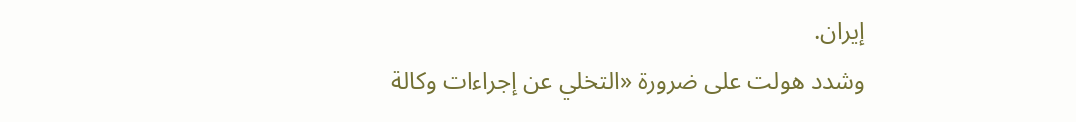إيران.
وشدد هولت على ضرورة «التخلي عن إجراءات وكالة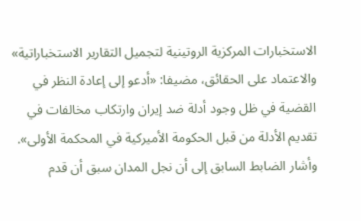الاستخبارات المركزية الروتينية لتجميل التقارير الاستخباراتية» والاعتماد على الحقائق، مضيفا: «أدعو إلى إعادة النظر في القضية في ظل وجود أدلة ضد إيران وارتكاب مخالفات في تقديم الأدلة من قبل الحكومة الأميركية في المحكمة الأولى». وأشار الضابط السابق إلى أن نجل المدان سبق أن قدم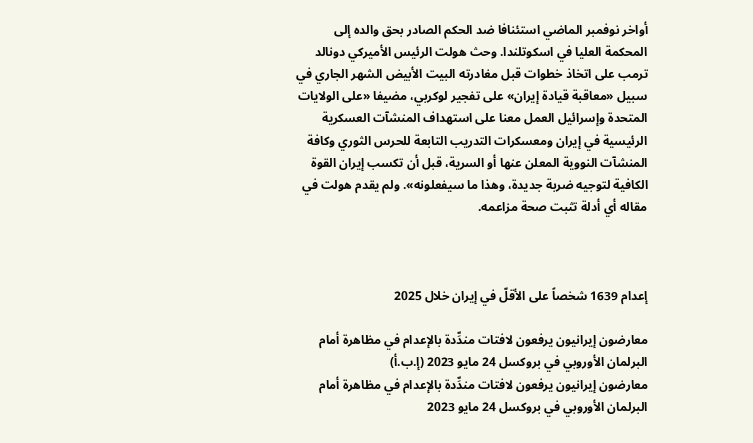أواخر نوفمبر الماضي استئنافا ضد الحكم الصادر بحق والده إلى المحكمة العليا في اسكوتلندا. وحث هولت الرئيس الأميركي دونالد ترمب على اتخاذ خطوات قبل مغادرته البيت الأبيض الشهر الجاري في سبيل «معاقبة قيادة إيران» على تفجير لوكربي، مضيفا «على الولايات المتحدة وإسرائيل العمل معنا على استهداف المنشآت العسكرية الرئيسية في إيران ومعسكرات التدريب التابعة للحرس الثوري وكافة المنشآت النووية المعلن عنها أو السرية، قبل أن تكسب إيران القوة الكافية لتوجيه ضربة جديدة، وهذا ما سيفعلونه». ولم يقدم هولت في مقاله أي أدلة تثبت صحة مزاعمه.



إعدام 1639 شخصاً على الأقلّ في إيران خلال 2025

معارضون إيرانيون يرفعون لافتات مندِّدة بالإعدام في مظاهرة أمام البرلمان الأوروبي في بروكسل 24 مايو 2023 (إ.ب.أ)
معارضون إيرانيون يرفعون لافتات مندِّدة بالإعدام في مظاهرة أمام البرلمان الأوروبي في بروكسل 24 مايو 2023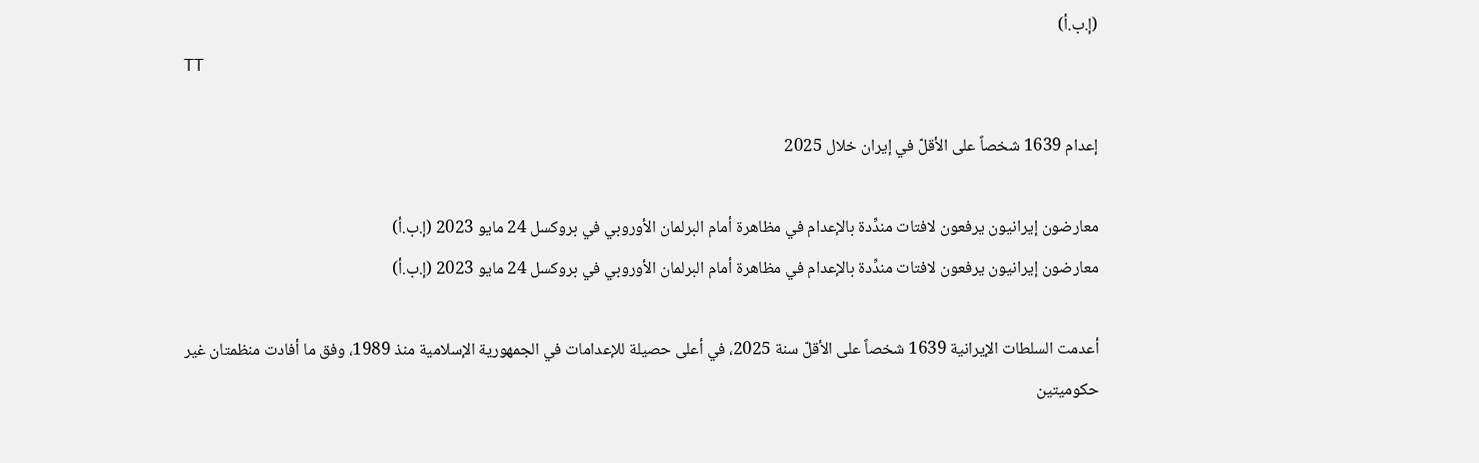(إ.ب.أ)
TT

إعدام 1639 شخصاً على الأقلّ في إيران خلال 2025

معارضون إيرانيون يرفعون لافتات مندِّدة بالإعدام في مظاهرة أمام البرلمان الأوروبي في بروكسل 24 مايو 2023 (إ.ب.أ)
معارضون إيرانيون يرفعون لافتات مندِّدة بالإعدام في مظاهرة أمام البرلمان الأوروبي في بروكسل 24 مايو 2023 (إ.ب.أ)

أعدمت السلطات الإيرانية 1639 شخصاً على الأقلّ سنة 2025، في أعلى حصيلة للإعدامات في الجمهورية الإسلامية منذ 1989، وفق ما أفادت منظمتان غير حكوميتين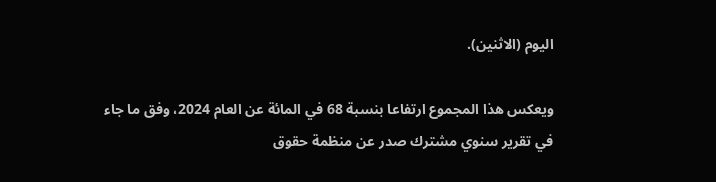اليوم (الاثنين).

ويعكس هذا المجموع ارتفاعا بنسبة 68 في المائة عن العام 2024، وفق ما جاء في تقرير سنوي مشترك صدر عن منظمة حقوق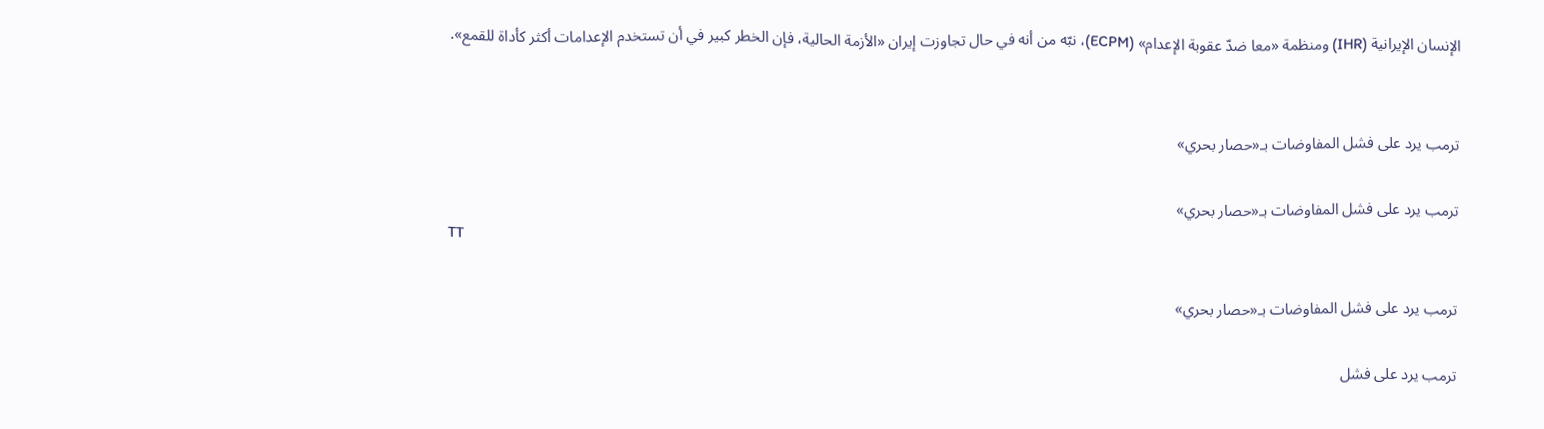الإنسان الإيرانية (IHR) ومنظمة «معا ضدّ عقوبة الإعدام» (ECPM)، نبّه من أنه في حال تجاوزت إيران «الأزمة الحالية، فإن الخطر كبير في أن تستخدم الإعدامات أكثر كأداة للقمع».


ترمب يرد على فشل المفاوضات بـ«حصار بحري»

ترمب يرد على فشل المفاوضات بـ«حصار بحري»
TT

ترمب يرد على فشل المفاوضات بـ«حصار بحري»

ترمب يرد على فشل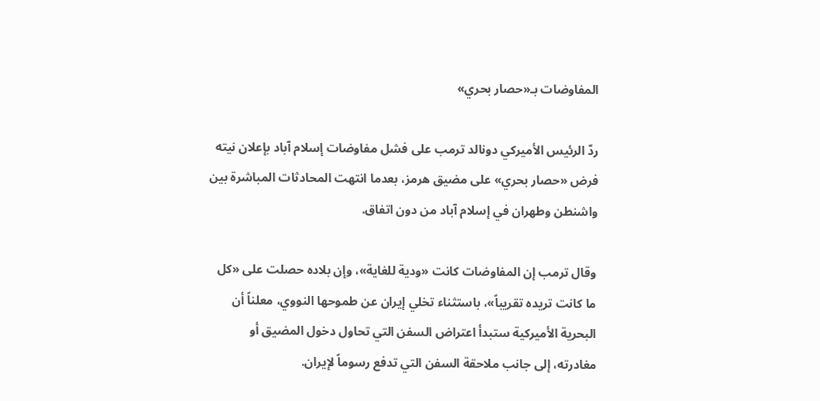المفاوضات بـ«حصار بحري»

ردّ الرئيس الأميركي دونالد ترمب على فشل مفاوضات إسلام آباد بإعلان نيته فرض «حصار بحري» على مضيق هرمز، بعدما انتهت المحادثات المباشرة بين واشنطن وطهران في إسلام آباد من دون اتفاق.

وقال ترمب إن المفاوضات كانت «ودية للغاية»، وإن بلاده حصلت على «كل ما كانت تريده تقريباً»، باستثناء تخلي إيران عن طموحها النووي، معلناً أن البحرية الأميركية ستبدأ اعتراض السفن التي تحاول دخول المضيق أو مغادرته، إلى جانب ملاحقة السفن التي تدفع رسوماً لإيران.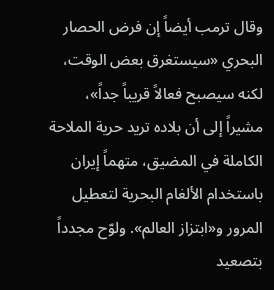وقال ترمب أيضاً إن فرض الحصار البحري «سيستغرق بعض الوقت، لكنه سيصبح فعالاً قريباً جداً»، مشيراً إلى أن بلاده تريد حرية الملاحة الكاملة في المضيق، متهماً إيران باستخدام الألغام البحرية لتعطيل المرور و«ابتزاز العالم». ولوّح مجدداً بتصعيد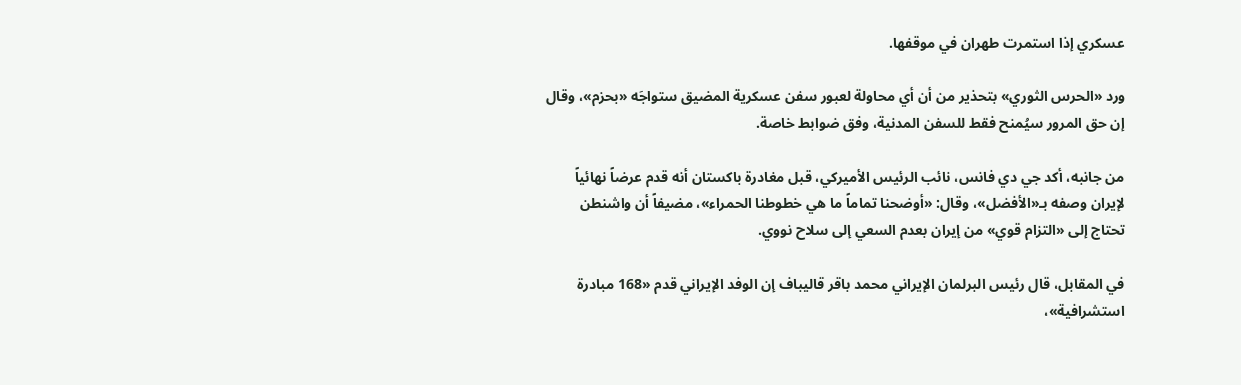عسكري إذا استمرت طهران في موقفها.

ورد «الحرس الثوري» بتحذير من أن أي محاولة لعبور سفن عسكرية المضيق ستواجَه «بحزم»، وقال إن حق المرور سيُمنح فقط للسفن المدنية، وفق ضوابط خاصة.

من جانبه، أكد جي دي فانس، نائب الرئيس الأميركي، قبل مغادرة باكستان أنه قدم عرضاً نهائياً لإيران وصفه بـ«الأفضل»، وقال: «أوضحنا تماماً ما هي خطوطنا الحمراء»، مضيفاً أن واشنطن تحتاج إلى «التزام قوي» من إيران بعدم السعي إلى سلاح نووي.

في المقابل، قال رئيس البرلمان الإيراني محمد باقر قاليباف إن الوفد الإيراني قدم «168 مبادرة استشرافية»،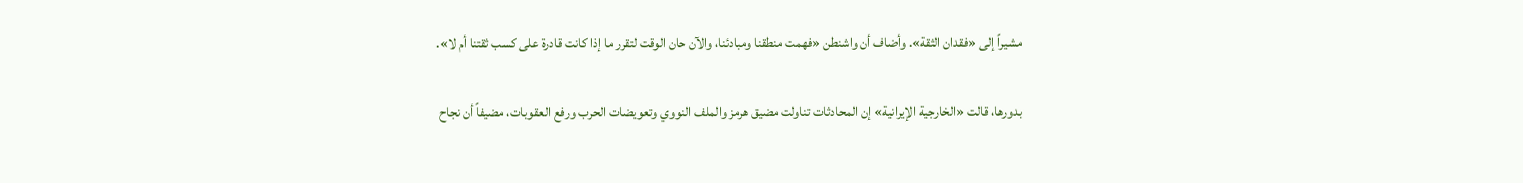مشيراً إلى «فقدان الثقة». وأضاف أن واشنطن «فهمت منطقنا ومبادئنا، والآن حان الوقت لتقرر ما إذا كانت قادرة على كسب ثقتنا أم لا».

بدورها، قالت «الخارجية الإيرانية» إن المحادثات تناولت مضيق هرمز والملف النووي وتعويضات الحرب ورفع العقوبات، مضيفاً أن نجاح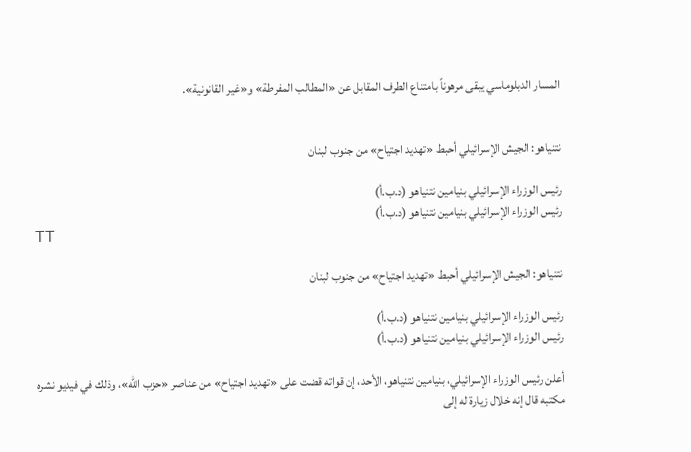المسار الدبلوماسي يبقى مرهوناً بامتناع الطرف المقابل عن «المطالب المفرطة» و«غير القانونية».


نتنياهو: الجيش الإسرائيلي أحبط «تهديد اجتياح» من جنوب لبنان

رئيس الوزراء الإسرائيلي بنيامين نتنياهو (د.ب.أ)
رئيس الوزراء الإسرائيلي بنيامين نتنياهو (د.ب.أ)
TT

نتنياهو: الجيش الإسرائيلي أحبط «تهديد اجتياح» من جنوب لبنان

رئيس الوزراء الإسرائيلي بنيامين نتنياهو (د.ب.أ)
رئيس الوزراء الإسرائيلي بنيامين نتنياهو (د.ب.أ)

أعلن رئيس الوزراء الإسرائيلي، بنيامين نتنياهو، الأحد، إن قواته قضت على «تهديد اجتياح» من عناصر «حزب الله»، وذلك في فيديو نشره مكتبه قال إنه خلال زيارة له إلى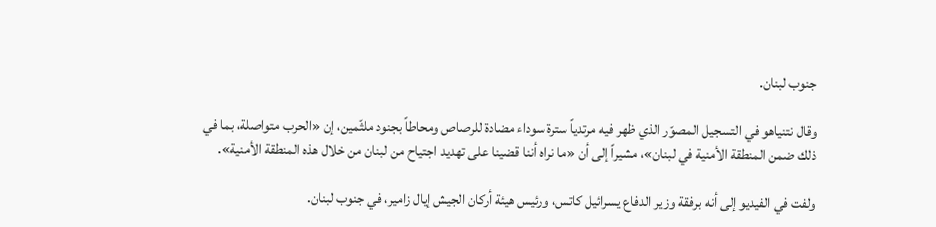جنوب لبنان.

وقال نتنياهو في التسجيل المصوّر الذي ظهر فيه مرتدياً سترة سوداء مضادة للرصاص ومحاطاً بجنود ملثّمين، إن «الحرب متواصلة، بما في ذلك ضمن المنطقة الأمنية في لبنان»، مشيراً إلى أن «ما نراه أننا قضينا على تهديد اجتياح من لبنان من خلال هذه المنطقة الأمنية».

ولفت في الفيديو إلى أنه برفقة وزير الدفاع يسرائيل كاتس، ورئيس هيئة أركان الجيش إيال زامير، في جنوب لبنان.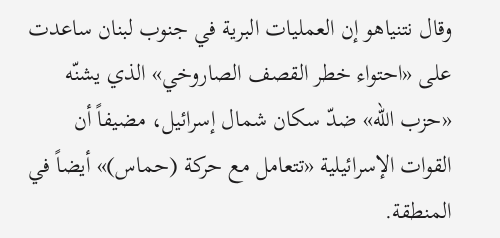وقال نتنياهو إن العمليات البرية في جنوب لبنان ساعدت على «احتواء خطر القصف الصاروخي» الذي يشنّه «حزب الله» ضدّ سكان شمال إسرائيل، مضيفاً أن القوات الإسرائيلية «تتعامل مع حركة (حماس)» أيضاً في المنطقة.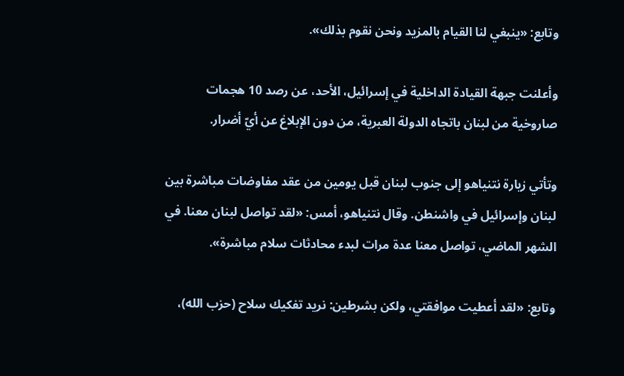وتابع: «ينبغي لنا القيام بالمزيد ونحن نقوم بذلك».

وأعلنت جبهة القيادة الداخلية في إسرائيل، الأحد، عن رصد 10 هجمات صاروخية من لبنان باتجاه الدولة العبرية، من دون الإبلاغ عن أيّ أضرار.

وتأتي زيارة نتنياهو إلى جنوب لبنان قبل يومين من عقد مفاوضات مباشرة بين لبنان وإسرائيل في واشنطن. وقال نتنياهو، أمس: «لقد تواصل لبنان معنا. في الشهر الماضي، تواصل معنا عدة مرات لبدء محادثات سلام مباشرة».

وتابع: «لقد أعطيت موافقتي، ولكن بشرطين: نريد تفكيك سلاح (حزب الله)،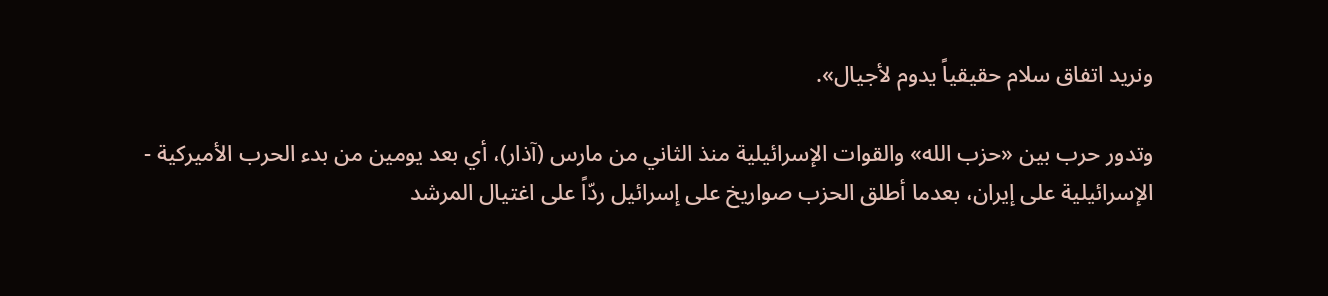ونريد اتفاق سلام حقيقياً يدوم لأجيال».

وتدور حرب بين «حزب الله» والقوات الإسرائيلية منذ الثاني من مارس (آذار)، أي بعد يومين من بدء الحرب الأميركية - الإسرائيلية على إيران، بعدما أطلق الحزب صواريخ على إسرائيل ردّاً على اغتيال المرشد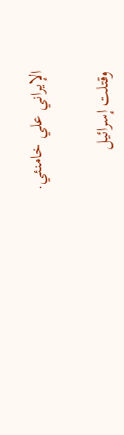الإيراني علي خامنئي.

وقتلت إسرائيل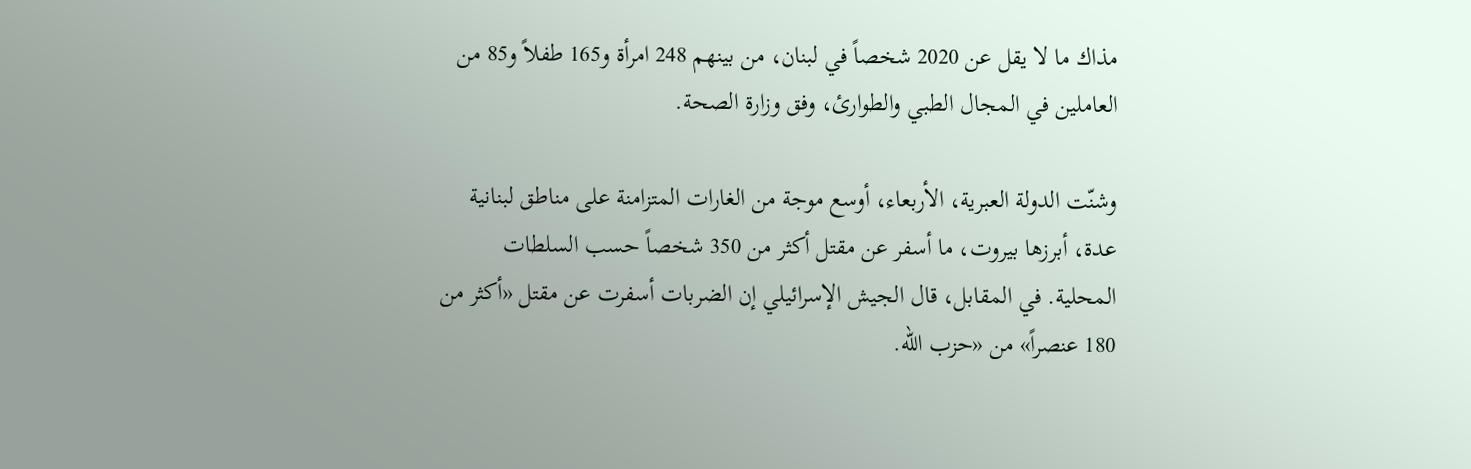مذاك ما لا يقل عن 2020 شخصاً في لبنان، من بينهم 248 امرأة و165 طفلاً و85 من العاملين في المجال الطبي والطوارئ، وفق وزارة الصحة.

وشنّت الدولة العبرية، الأربعاء، أوسع موجة من الغارات المتزامنة على مناطق لبنانية عدة، أبرزها بيروت، ما أسفر عن مقتل أكثر من 350 شخصاً حسب السلطات المحلية. في المقابل، قال الجيش الإسرائيلي إن الضربات أسفرت عن مقتل «أكثر من 180 عنصراً» من «حزب الله.